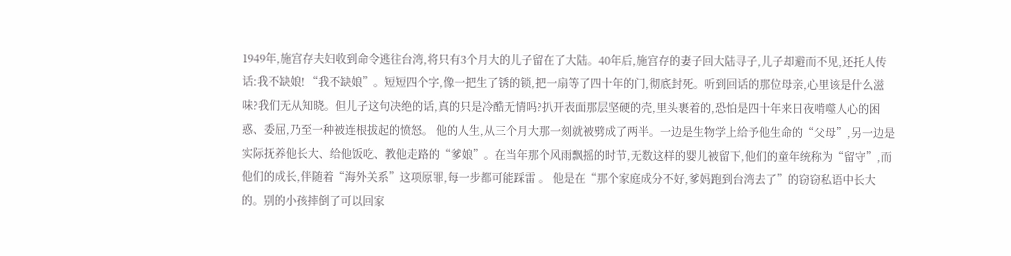1949年,施宫存夫妇收到命令逃往台湾,将只有3个月大的儿子留在了大陆。40年后,施宫存的妻子回大陆寻子,儿子却避而不见,还托人传话:我不缺娘! “我不缺娘”。短短四个字,像一把生了锈的锁,把一扇等了四十年的门,彻底封死。听到回话的那位母亲,心里该是什么滋味?我们无从知晓。但儿子这句决绝的话,真的只是冷酷无情吗?扒开表面那层坚硬的壳,里头裹着的,恐怕是四十年来日夜啃噬人心的困惑、委屈,乃至一种被连根拔起的愤怒。 他的人生,从三个月大那一刻就被劈成了两半。一边是生物学上给予他生命的“父母”,另一边是实际抚养他长大、给他饭吃、教他走路的“爹娘”。在当年那个风雨飘摇的时节,无数这样的婴儿被留下,他们的童年统称为“留守”,而他们的成长,伴随着“海外关系”这项原罪,每一步都可能踩雷 。 他是在“那个家庭成分不好,爹妈跑到台湾去了”的窃窃私语中长大的。别的小孩摔倒了可以回家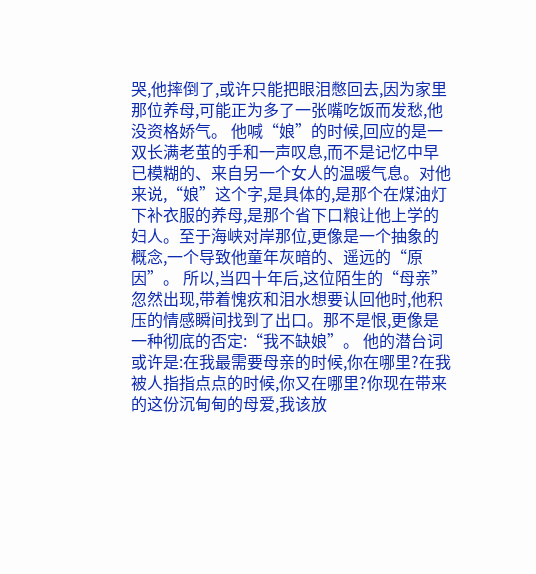哭,他摔倒了,或许只能把眼泪憋回去,因为家里那位养母,可能正为多了一张嘴吃饭而发愁,他没资格娇气。 他喊“娘”的时候,回应的是一双长满老茧的手和一声叹息,而不是记忆中早已模糊的、来自另一个女人的温暖气息。对他来说,“娘”这个字,是具体的,是那个在煤油灯下补衣服的养母,是那个省下口粮让他上学的妇人。至于海峡对岸那位,更像是一个抽象的概念,一个导致他童年灰暗的、遥远的“原因”。 所以,当四十年后,这位陌生的“母亲”忽然出现,带着愧疚和泪水想要认回他时,他积压的情感瞬间找到了出口。那不是恨,更像是一种彻底的否定:“我不缺娘”。 他的潜台词或许是:在我最需要母亲的时候,你在哪里?在我被人指指点点的时候,你又在哪里?你现在带来的这份沉甸甸的母爱,我该放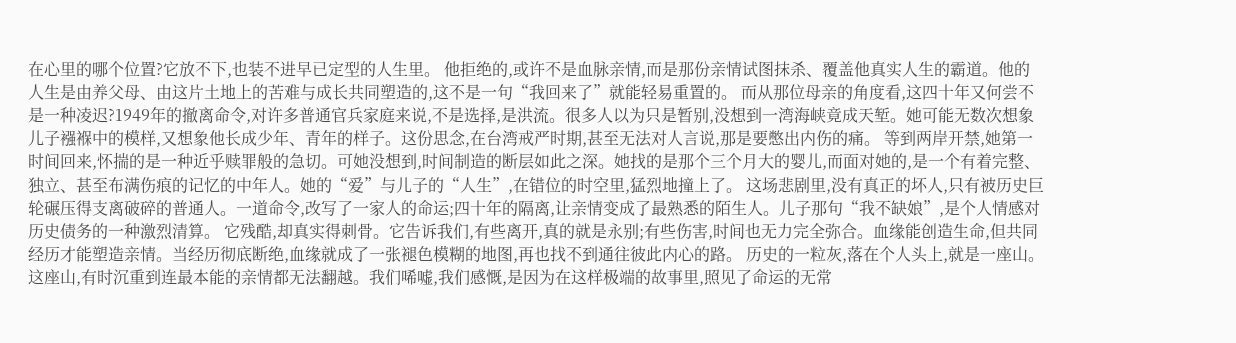在心里的哪个位置?它放不下,也装不进早已定型的人生里。 他拒绝的,或许不是血脉亲情,而是那份亲情试图抹杀、覆盖他真实人生的霸道。他的人生是由养父母、由这片土地上的苦难与成长共同塑造的,这不是一句“我回来了”就能轻易重置的。 而从那位母亲的角度看,这四十年又何尝不是一种凌迟?1949年的撤离命令,对许多普通官兵家庭来说,不是选择,是洪流。很多人以为只是暂别,没想到一湾海峡竟成天堑。她可能无数次想象儿子襁褓中的模样,又想象他长成少年、青年的样子。这份思念,在台湾戒严时期,甚至无法对人言说,那是要憋出内伤的痛。 等到两岸开禁,她第一时间回来,怀揣的是一种近乎赎罪般的急切。可她没想到,时间制造的断层如此之深。她找的是那个三个月大的婴儿,而面对她的,是一个有着完整、独立、甚至布满伤痕的记忆的中年人。她的“爱”与儿子的“人生”,在错位的时空里,猛烈地撞上了。 这场悲剧里,没有真正的坏人,只有被历史巨轮碾压得支离破碎的普通人。一道命令,改写了一家人的命运;四十年的隔离,让亲情变成了最熟悉的陌生人。儿子那句“我不缺娘”,是个人情感对历史债务的一种激烈清算。 它残酷,却真实得刺骨。它告诉我们,有些离开,真的就是永别;有些伤害,时间也无力完全弥合。血缘能创造生命,但共同经历才能塑造亲情。当经历彻底断绝,血缘就成了一张褪色模糊的地图,再也找不到通往彼此内心的路。 历史的一粒灰,落在个人头上,就是一座山。这座山,有时沉重到连最本能的亲情都无法翻越。我们唏嘘,我们感慨,是因为在这样极端的故事里,照见了命运的无常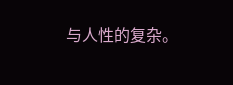与人性的复杂。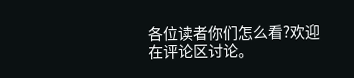各位读者你们怎么看?欢迎在评论区讨论。